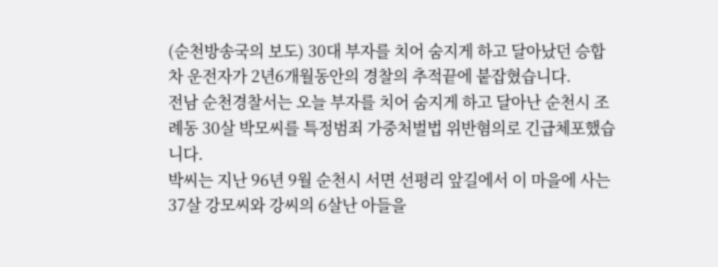(순천방송국의 보도) 30대 부자를 치어 숨지게 하고 달아났던 승합차 운전자가 2년6개월동안의 경찰의 추적끝에 붙잡혔습니다.
전남 순천경찰서는 오늘 부자를 치어 숨지게 하고 달아난 순천시 조례동 30살 박모씨를 특정범죄 가중처벌법 위반혐의로 긴급체포했습니다.
박씨는 지난 96년 9월 순천시 서면 선평리 앞길에서 이 마을에 사는 37살 강모씨와 강씨의 6살난 아들을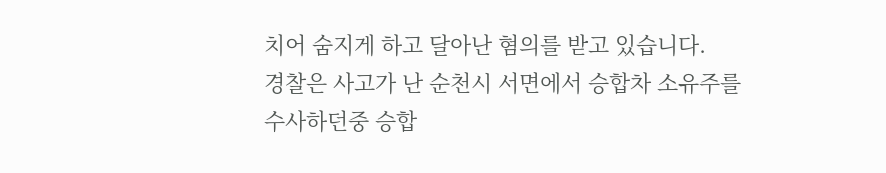치어 숨지게 하고 달아난 혐의를 받고 있습니다.
경찰은 사고가 난 순천시 서면에서 승합차 소유주를 수사하던중 승합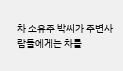차 소유주 박씨가 주변사람들에게는 차를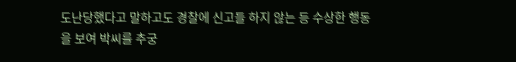도난당했다고 말하고도 경찰에 신고들 하지 않는 등 수상한 행동을 보여 박씨를 추궁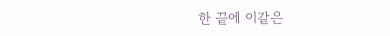한 끝에 이같은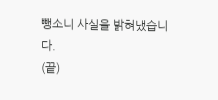뺑소니 사실을 밝혀냈습니다.
(끝)